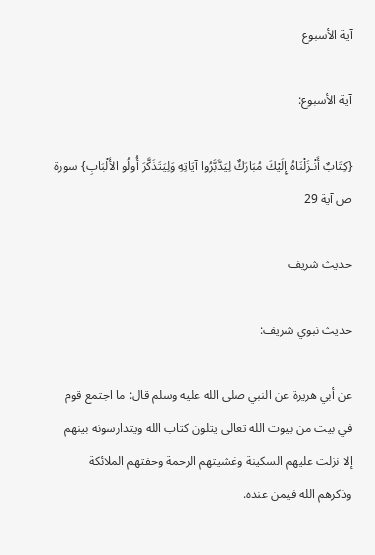آية الأسبوع

آية الأسبوع:

{كِتَابٌ أَنْـزَلْنَاهُ إِلَيْكَ مُبَارَكٌ لِيَدَّبَّرُوا آيَاتِهِ وَلِيَتَذَكَّرَ أُولُو الأَلْبَابِ} سورة ص آية 29

حديث شريف

حديث نبوي شريف:

عن أبي هريرة عن النبي صلى الله عليه وسلم قال: ما اجتمع قوم في بيت من بيوت الله تعالى يتلون كتاب الله ويتدارسونه بينهم إلا نزلت عليهم السكينة وغشيتهم الرحمة وحفتهم الملائكة وذكرهم الله فيمن عنده.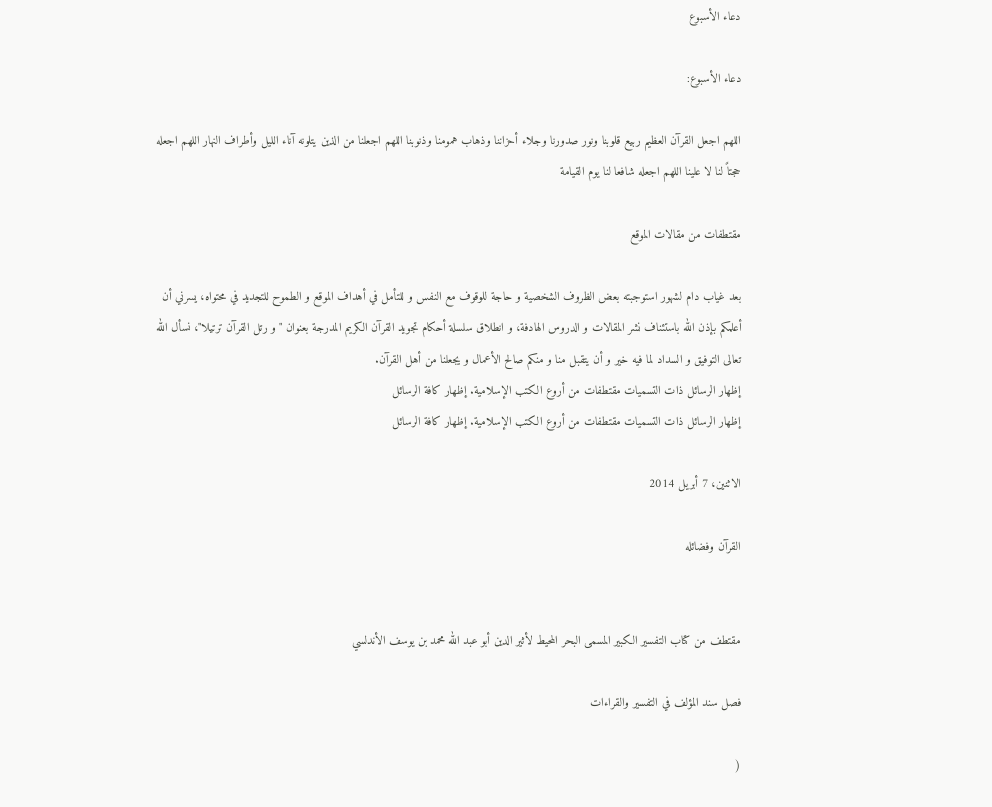دعاء الأسبوع

دعاء الأسبوع:

اللهم اجعل القرآن العظيم ربيع قلوبنا ونور صدورنا وجلاء أحزاننا وذهاب همومنا وذنوبنا اللهم اجعلنا من الذين يتلونه آناء الليل وأطراف النهار اللهم اجعله حجتاً لنا لا علينا اللهم اجعله شافعا لنا يوم القيامة

مقتطفات من مقالات الموقع

بعد غياب دام لشهور استوجبته بعض الظروف الشخصية و حاجة للوقوف مع النفس و للتأمل في أهداف الموقع و الطموح للتجديد في محتواه، يسرني أن أعلمكم بإذن الله باستئناف نشر المقالات و الدروس الهادفة، و انطلاق سلسلة أحكام تجويد القرآن الكريم المدرجة بعنوان "و رتل القرآن ترتيلا"، نسأل الله تعالى التوفيق و السداد لما فيه خير و أن يتقبل منا و منكم صالح الأعمال و يجعلنا من أهل القرآن.
إظهار الرسائل ذات التسميات مقتطفات من أروع الكتب الإسلامية. إظهار كافة الرسائل
إظهار الرسائل ذات التسميات مقتطفات من أروع الكتب الإسلامية. إظهار كافة الرسائل

الاثنين، 7 أبريل 2014

القرآن وفضائله


مقتطف من كتاب التفسير الكبير المسمى البحر المحيط لأثير الدين أبو عبد الله محمد بن يوسف الأندلسي

فصل سند المؤلف في التفسير والقراءات

(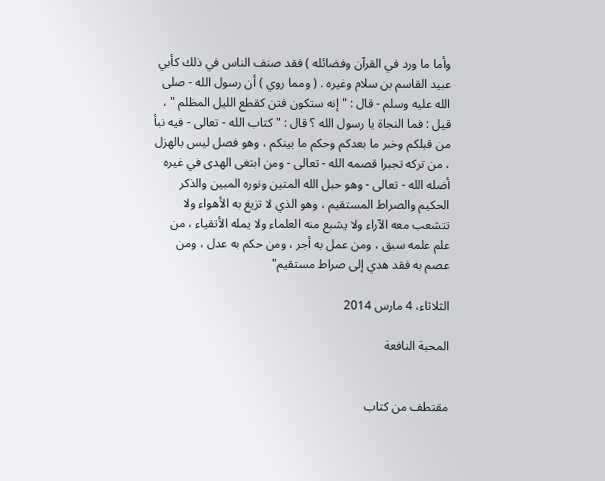وأما ما ورد في القرآن وفضائله ) فقد صنف الناس في ذلك كأبي عبيد القاسم بن سلام وغيره . ( ومما روي ) أن رسول الله - صلى الله عليه وسلم - قال : " إنه ستكون فتن كقطع الليل المظلم " ، قيل : فما النجاة يا رسول الله ؟ قال : " كتاب الله - تعالى - فيه نبأ من قبلكم وخبر ما بعدكم وحكم ما بينكم ، وهو فصل ليس بالهزل ، من تركه تجبرا قصمه الله - تعالى - ومن ابتغى الهدى في غيره أضله الله - تعالى - وهو حبل الله المتين ونوره المبين والذكر الحكيم والصراط المستقيم ، وهو الذي لا تزيغ به الأهواء ولا تتشعب معه الآراء ولا يشبع منه العلماء ولا يمله الأتقياء ، من علم علمه سبق ، ومن عمل به أجر ، ومن حكم به عدل ، ومن عصم به فقد هدي إلى صراط مستقيم"

الثلاثاء، 4 مارس 2014

المحبة النافعة


مقتطف من كتاب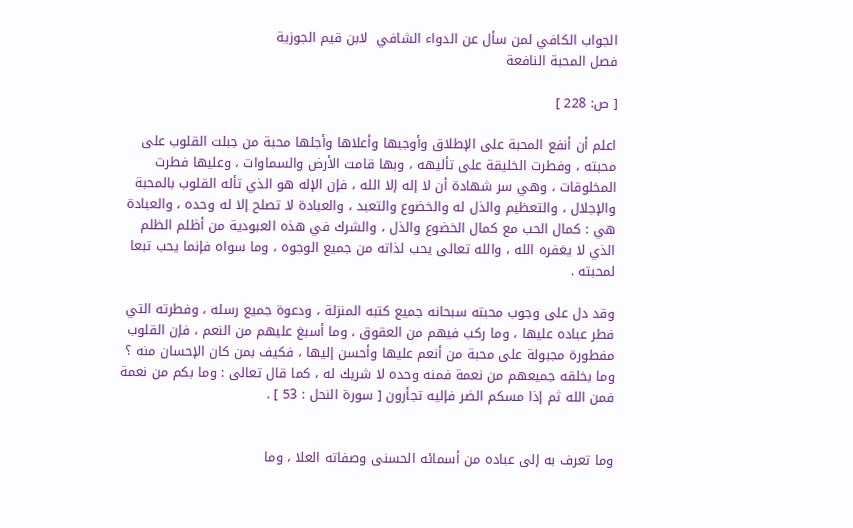الجواب الكافي لمن سأل عن الدواء الشافي  لابن قيم الجوزية
فصل المحبة النافعة

[ ص: 228 ]

اعلم أن أنفع المحبة على الإطلاق وأوجبها وأعلاها وأجلها محبة من جبلت القلوب على محبته ، وفطرت الخليقة على تأليهه ، وبها قامت الأرض والسماوات ، وعليها فطرت المخلوقات ، وهي سر شهادة أن لا إله إلا الله ، فإن الإله هو الذي تأله القلوب بالمحبة والإجلال ، والتعظيم والذل له والخضوع والتعبد ، والعبادة لا تصلح إلا له وحده ، والعبادة هي : كمال الحب مع كمال الخضوع والذل ، والشرك في هذه العبودية من أظلم الظلم الذي لا يغفره الله ، والله تعالى يحب لذاته من جميع الوجوه ، وما سواه فإنما يحب تبعا لمحبته .

وقد دل على وجوب محبته سبحانه جميع كتبه المنزلة ، ودعوة جميع رسله ، وفطرته التي فطر عباده عليها ، وما ركب فيهم من العقوق ، وما أسبغ عليهم من النعم ، فإن القلوب مفطورة مجبولة على محبة من أنعم عليها وأحسن إليها ، فكيف بمن كان الإحسان منه ؟ وما بخلقه جميعهم من نعمة فمنه وحده لا شريك له ، كما قال تعالى : وما بكم من نعمة فمن الله ثم إذا مسكم الضر فإليه تجأرون [ سورة النحل : 53 ] .


وما تعرف به إلى عباده من أسمائه الحسنى وصفاته العلا ، وما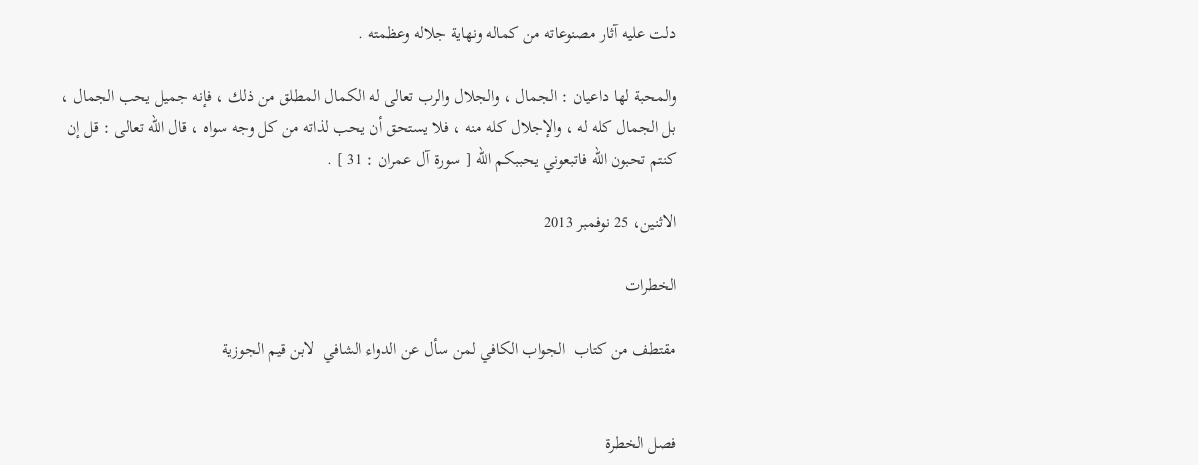دلت عليه آثار مصنوعاته من كماله ونهاية جلاله وعظمته .

والمحبة لها داعيان : الجمال ، والجلال والرب تعالى له الكمال المطلق من ذلك ، فإنه جميل يحب الجمال ، بل الجمال كله له ، والإجلال كله منه ، فلا يستحق أن يحب لذاته من كل وجه سواه ، قال الله تعالى : قل إن كنتم تحبون الله فاتبعوني يحببكم الله [ سورة آل عمران : 31 ] .

الاثنين، 25 نوفمبر 2013

الخطرات

مقتطف من كتاب  الجواب الكافي لمن سأل عن الدواء الشافي  لابن قيم الجوزية


فصل الخطرة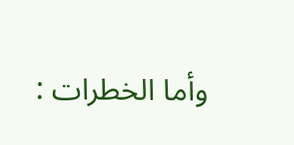وأما الخطرات :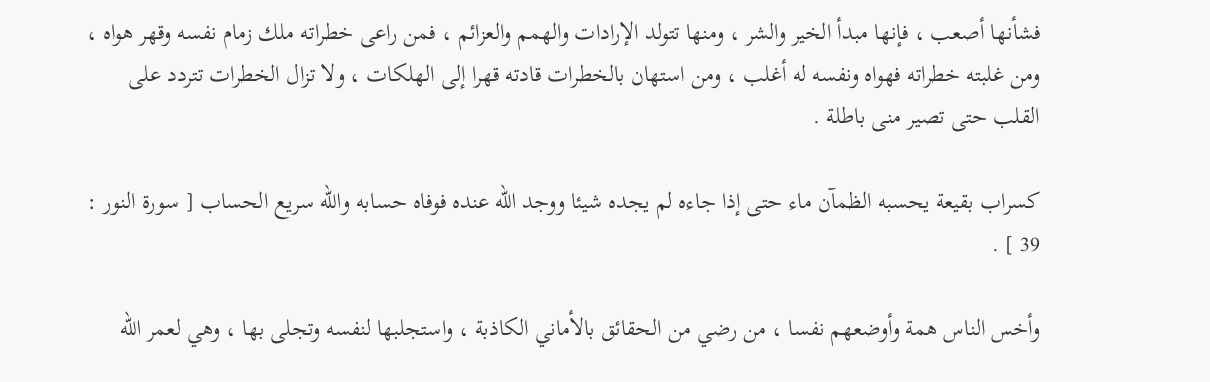فشأنها أصعب ، فإنها مبدأ الخير والشر ، ومنها تتولد الإرادات والهمم والعزائم ، فمن راعى خطراته ملك زمام نفسه وقهر هواه ، ومن غلبته خطراته فهواه ونفسه له أغلب ، ومن استهان بالخطرات قادته قهرا إلى الهلكات ، ولا تزال الخطرات تتردد على القلب حتى تصير منى باطلة .

كسراب بقيعة يحسبه الظمآن ماء حتى إذا جاءه لم يجده شيئا ووجد الله عنده فوفاه حسابه والله سريع الحساب [ سورة النور : 39 ] .

وأخس الناس همة وأوضعهم نفسا ، من رضي من الحقائق بالأماني الكاذبة ، واستجلبها لنفسه وتجلى بها ، وهي لعمر الله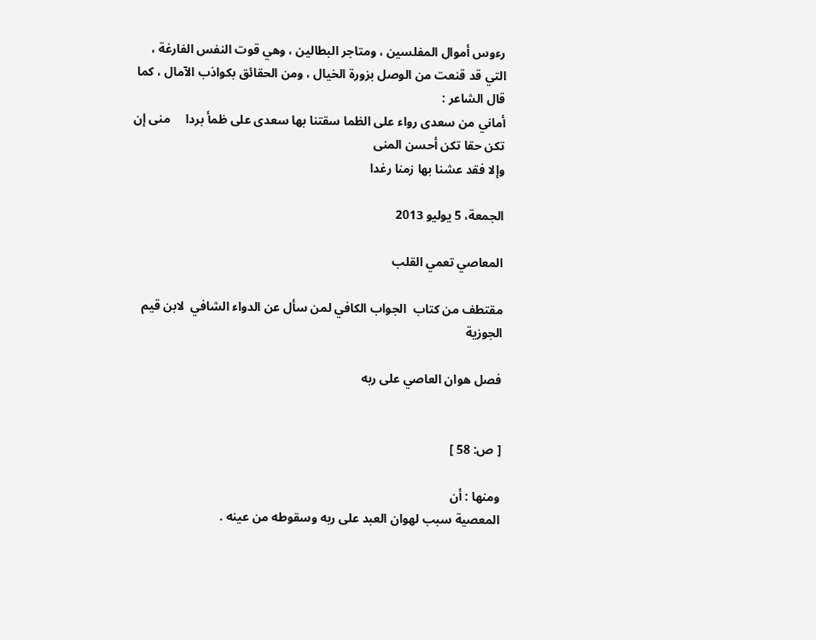رءوس أموال المفلسين ، ومتاجر البطالين ، وهي قوت النفس الفارغة ، التي قد قنعت من الوصل بزورة الخيال ، ومن الحقائق بكواذب الآمال ، كما قال الشاعر :
أماني من سعدى رواء على الظما سقتنا بها سعدى على ظمأ بردا     منى إن تكن حقا تكن أحسن المنى
وإلا فقد عشنا بها زمنا رغدا

الجمعة، 5 يوليو 2013

المعاصي تعمي القلب

مقتطف من كتاب  الجواب الكافي لمن سأل عن الدواء الشافي  لابن قيم الجوزية

فصل هوان العاصي على ربه


[ ص: 58 ]

ومنها : أن
المعصية سبب لهوان العبد على ربه وسقوطه من عينه .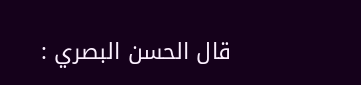قال الحسن البصري :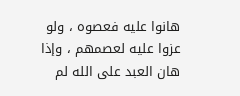هانوا عليه فعصوه ، ولو عزوا عليه لعصمهم ، وإذا هان العبد على الله لم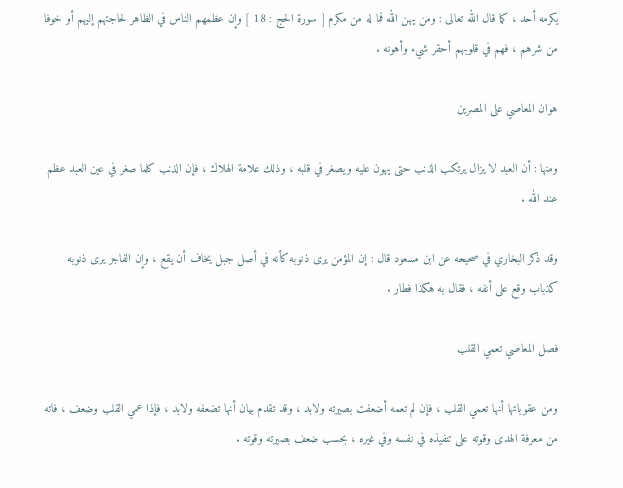يكرمه أحد ، كما قال الله تعالى : ومن يهن الله فما له من مكرم [ سورة الحج : 18 ] وإن عظمهم الناس في الظاهر لحاجتهم إليهم أو خوفا من شرهم ، فهم في قلوبهم أحقر شيء وأهونه .

هوان المعاصي على المصرين

ومنها : أن العبد لا يزال يرتكب الذنب حتى يهون عليه ويصغر في قلبه ، وذلك علامة الهلاك ، فإن الذنب كلما صغر في عين العبد عظم عند الله .

وقد ذكر البخاري في صحيحه عن ابن مسعود قال : إن المؤمن يرى ذنوبه كأنه في أصل جبل يخاف أن يقع ، وإن الفاجر يرى ذنوبه كذباب وقع على أنفه ، فقال به هكذا فطار .

فصل المعاصي تعمي القلب

ومن عقوباتها أنها تعمي القلب ، فإن لم تعمه أضعفت بصيرته ولابد ، وقد تقدم بيان أنها تضعفه ولابد ، فإذا عمي القلب وضعف ، فاته من معرفة الهدى وقوته على تنفيذه في نفسه وفي غيره ، بحسب ضعف بصيرته وقوته .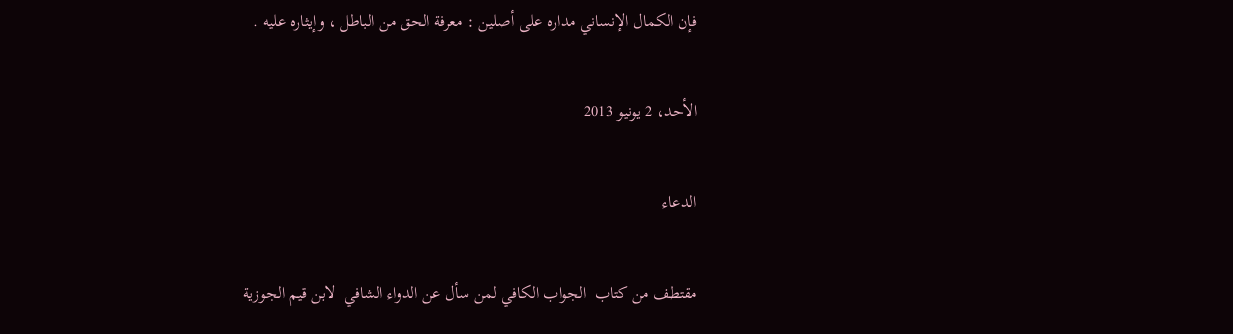فإن الكمال الإنساني مداره على أصلين : معرفة الحق من الباطل ، وإيثاره عليه .

الأحد، 2 يونيو 2013

الدعاء

مقتطف من كتاب  الجواب الكافي لمن سأل عن الدواء الشافي  لابن قيم الجوزية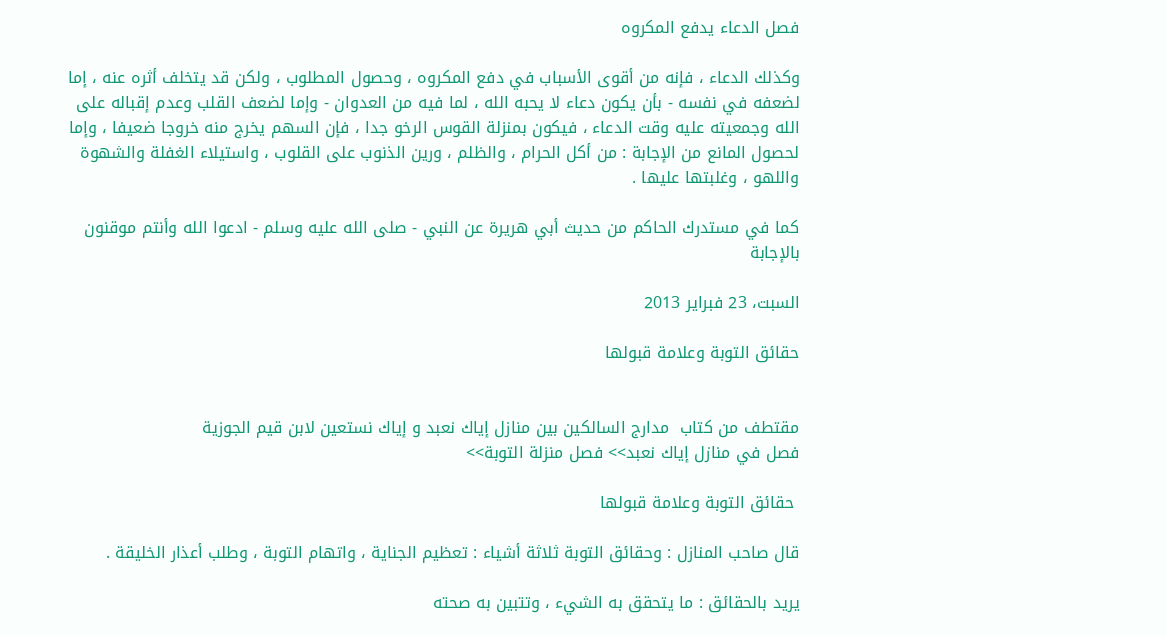فصل الدعاء يدفع المكروه

وكذلك الدعاء ، فإنه من أقوى الأسباب في دفع المكروه ، وحصول المطلوب ، ولكن قد يتخلف أثره عنه ، إما لضعفه في نفسه - بأن يكون دعاء لا يحبه الله ، لما فيه من العدوان - وإما لضعف القلب وعدم إقباله على الله وجمعيته عليه وقت الدعاء ، فيكون بمنزلة القوس الرخو جدا ، فإن السهم يخرج منه خروجا ضعيفا ، وإما لحصول المانع من الإجابة : من أكل الحرام ، والظلم ، ورين الذنوب على القلوب ، واستيلاء الغفلة والشهوة واللهو ، وغلبتها عليها .

كما في مستدرك الحاكم من حديث أبي هريرة عن النبي - صلى الله عليه وسلم - ادعوا الله وأنتم موقنون بالإجابة

السبت، 23 فبراير 2013

حقائق التوبة وعلامة قبولها


مقتطف من كتاب  مدارج السالكين بين منازل إياك نعبد و إياك نستعين لابن قيم الجوزية
فصل في منازل إياك نعبد>> فصل منزلة التوبة>>

 حقائق التوبة وعلامة قبولها

قال صاحب المنازل : وحقائق التوبة ثلاثة أشياء : تعظيم الجناية ، واتهام التوبة ، وطلب أعذار الخليقة .

يريد بالحقائق : ما يتحقق به الشيء ، وتتبين به صحته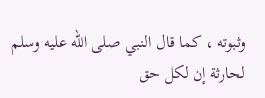وثبوته ، كما قال النبي صلى الله عليه وسلم لحارثة إن لكل حق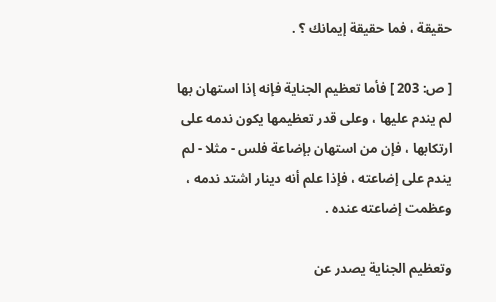حقيقة ، فما حقيقة إيمانك ؟ .

[ ص: 203 ] فأما تعظيم الجناية فإنه إذا استهان بها لم يندم عليها ، وعلى قدر تعظيمها يكون ندمه على ارتكابها ، فإن من استهان بإضاعة فلس - مثلا - لم يندم على إضاعته ، فإذا علم أنه دينار اشتد ندمه ، وعظمت إضاعته عنده .

وتعظيم الجناية يصدر عن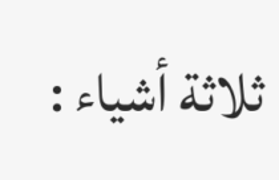ثلاثة أشياء :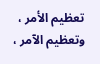تعظيم الأمر ، وتعظيم الآمر ،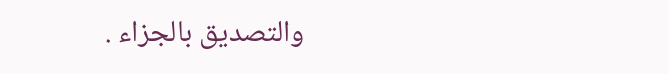والتصديق بالجزاء .